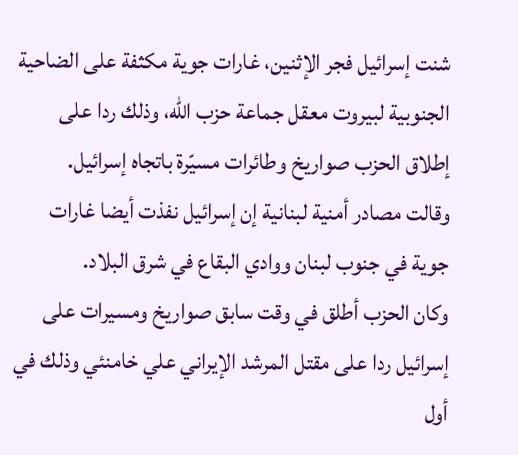شنت إسرائيل فجر الإثنين، غارات جوية مكثفة على الضاحية الجنوبية لبيروت معقل جماعة حزب الله، وذلك ردا على إطلاق الحزب صواريخ وطائرات مسيّرة باتجاه إسرائيل.
وقالت مصادر أمنية لبنانية إن إسرائيل نفذت أيضا غارات جوية في جنوب لبنان ووادي البقاع في شرق البلاد.
وكان الحزب أطلق في وقت سابق صواريخ ومسيرات على إسرائيل ردا على مقتل المرشد الإيراني علي خامنئي وذلك في أول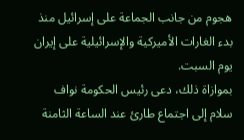هجوم من جانب الجماعة على إسرائيل منذ بدء الغارات الأميركية والإسرائيلية على إيران يوم السبت.
بموازاة ذلك، دعى رئيس الحكومة نواف سلام إلى اجتماع طارئ عند الساعة الثامنة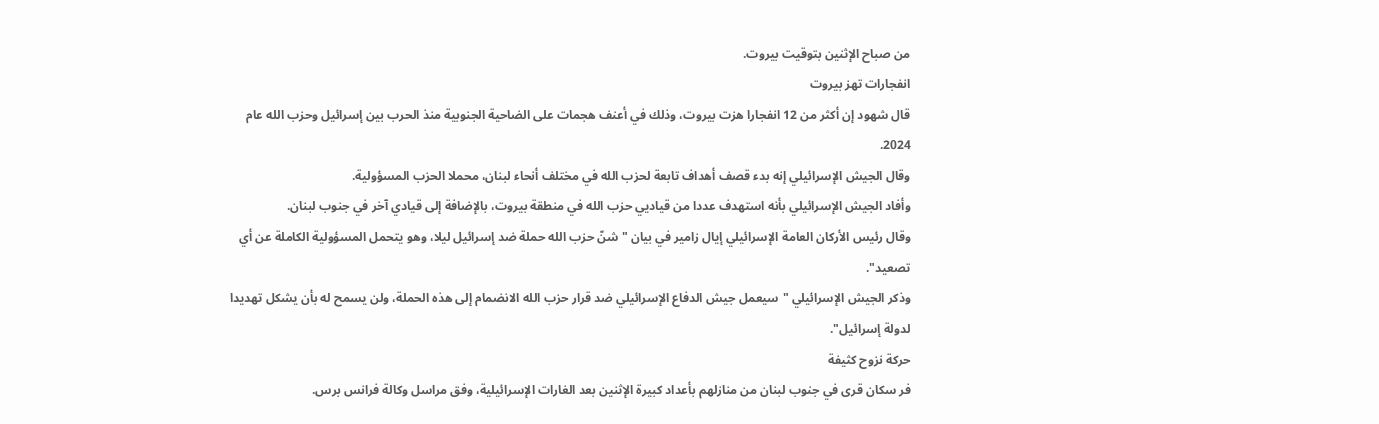من صباح الإثنين بتوقيت بيروت.
انفجارات تهز بيروت
قال شهود إن أكثر من 12 انفجارا هزت بيروت، وذلك في أعنف هجمات على الضاحية الجنوبية منذ الحرب بين إسرائيل وحزب الله عام 2024.
وقال الجيش الإسرائيلي إنه بدء قصف أهداف تابعة لحزب الله في مختلف أنحاء لبنان، محملا الحزب المسؤولية.
وأفاد الجيش الإسرائيلي بأنه استهدف عددا من قياديي حزب الله في منطقة بيروت، بالإضافة إلى قيادي آخر في جنوب لبنان.
وقال رئيس الأركان العامة الإسرائيلي إيال زامير في بيان "شنّ حزب الله حملة ضد إسرائيل ليلا، وهو يتحمل المسؤولية الكاملة عن أي تصعيد".
وذكر الجيش الإسرائيلي "سيعمل جيش الدفاع الإسرائيلي ضد قرار حزب الله الانضمام إلى هذه الحملة، ولن يسمح له بأن يشكل تهديدا لدولة إسرائيل".
حركة نزوح كثيفة
فر سكان قرى في جنوب لبنان من منازلهم بأعداد كبيرة الإثنين بعد الغارات الإسرائيلية، وفق مراسل وكالة فرانس برس.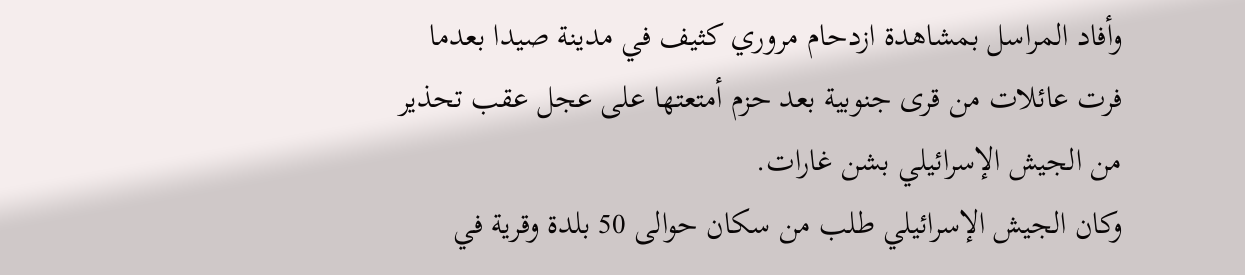وأفاد المراسل بمشاهدة ازدحام مروري كثيف في مدينة صيدا بعدما فرت عائلات من قرى جنوبية بعد حزم أمتعتها على عجل عقب تحذير من الجيش الإسرائيلي بشن غارات.
وكان الجيش الإسرائيلي طلب من سكان حوالى 50 بلدة وقرية في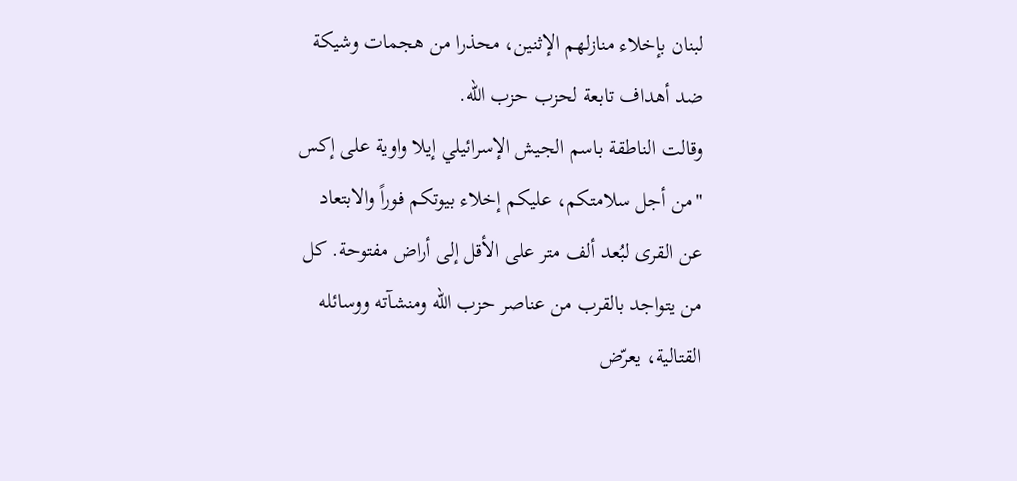لبنان بإخلاء منازلهم الإثنين، محذرا من هجمات وشيكة ضد أهداف تابعة لحزب حزب الله.
وقالت الناطقة باسم الجيش الإسرائيلي إيلا واوية على إكس "من أجل سلامتكم، عليكم إخلاء بيوتكم فوراً والابتعاد عن القرى لبُعد ألف متر على الأقل إلى أراض مفتوحة. كل من يتواجد بالقرب من عناصر حزب الله ومنشآته ووسائله القتالية، يعرّض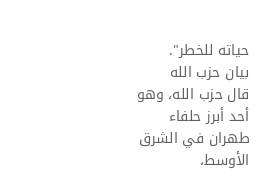حياته للخطر".
بيان حزب الله
قال حزب الله، وهو أحد أبرز حلفاء طهران في الشرق الأوسط،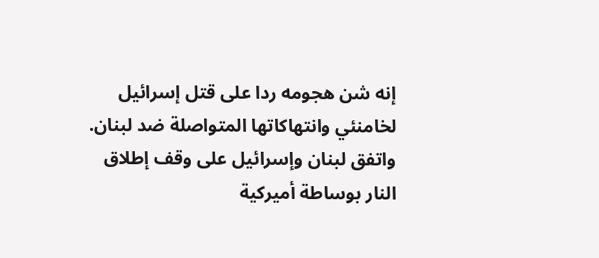إنه شن هجومه ردا على قتل إسرائيل لخامنئي وانتهاكاتها المتواصلة ضد لبنان.
واتفق لبنان وإسرائيل على وقف إطلاق النار بوساطة أميركية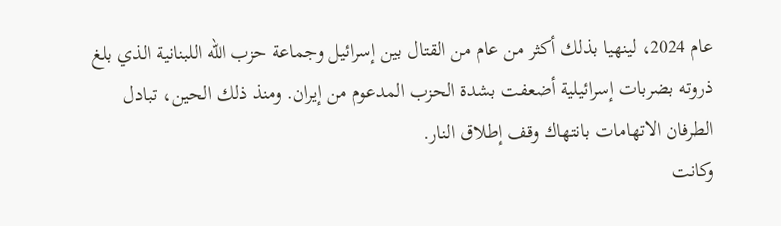عام 2024، لينهيا بذلك أكثر من عام من القتال بين إسرائيل وجماعة حزب الله اللبنانية الذي بلغ ذروته بضربات إسرائيلية أضعفت بشدة الحزب المدعوم من إيران. ومنذ ذلك الحين، تبادل الطرفان الاتهامات بانتهاك وقف إطلاق النار.
وكانت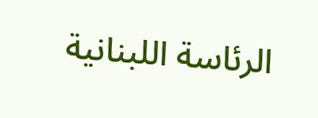الرئاسة اللبنانية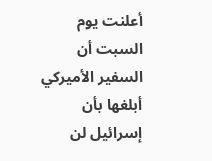أعلنت يوم السبت أن السفير الأميركي أبلغها بأن إسرائيل لن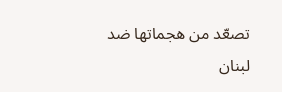تصعّد من هجماتها ضد لبنان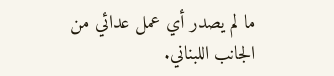ما لم يصدر أي عمل عدائي من الجانب اللبناني.